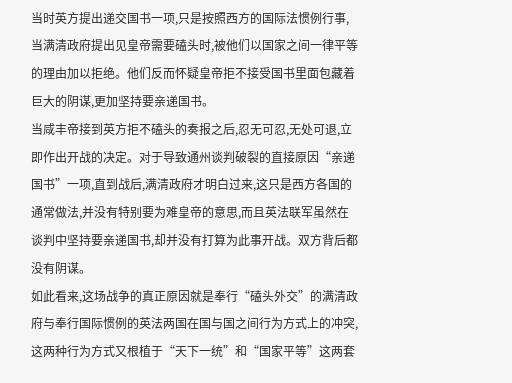当时英方提出递交国书一项,只是按照西方的国际法惯例行事,当满清政府提出见皇帝需要磕头时,被他们以国家之间一律平等的理由加以拒绝。他们反而怀疑皇帝拒不接受国书里面包藏着巨大的阴谋,更加坚持要亲递国书。
当咸丰帝接到英方拒不磕头的奏报之后,忍无可忍,无处可退,立即作出开战的决定。对于导致通州谈判破裂的直接原因“亲递国书”一项,直到战后,满清政府才明白过来,这只是西方各国的通常做法,并没有特别要为难皇帝的意思,而且英法联军虽然在谈判中坚持要亲递国书,却并没有打算为此事开战。双方背后都没有阴谋。
如此看来,这场战争的真正原因就是奉行“磕头外交”的满清政府与奉行国际惯例的英法两国在国与国之间行为方式上的冲突,这两种行为方式又根植于“天下一统”和“国家平等”这两套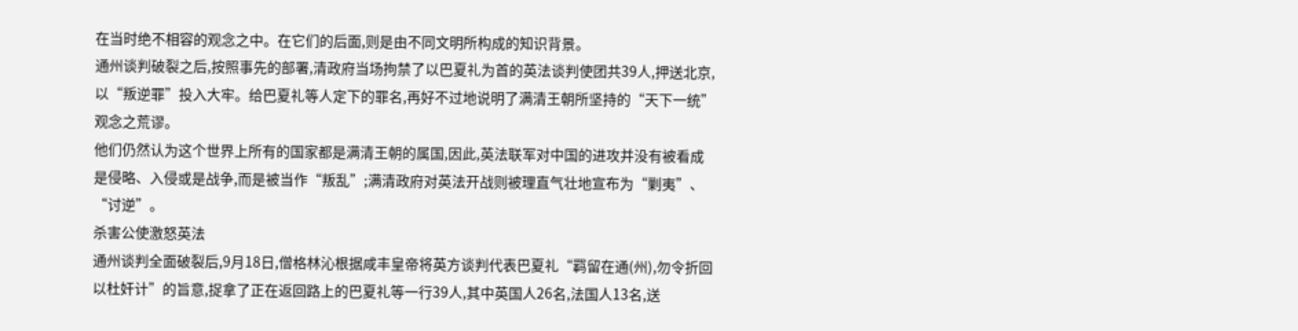在当时绝不相容的观念之中。在它们的后面,则是由不同文明所构成的知识背景。
通州谈判破裂之后,按照事先的部署,清政府当场拘禁了以巴夏礼为首的英法谈判使团共39人,押送北京,以“叛逆罪”投入大牢。给巴夏礼等人定下的罪名,再好不过地说明了满清王朝所坚持的“天下一统”观念之荒谬。
他们仍然认为这个世界上所有的国家都是满清王朝的属国,因此,英法联军对中国的进攻并没有被看成是侵略、入侵或是战争,而是被当作“叛乱”;满清政府对英法开战则被理直气壮地宣布为“剿夷”、“讨逆”。
杀害公使激怒英法
通州谈判全面破裂后,9月18日,僧格林沁根据咸丰皇帝将英方谈判代表巴夏礼“羁留在通(州),勿令折回以杜奸计”的旨意,捉拿了正在返回路上的巴夏礼等一行39人,其中英国人26名,法国人13名,送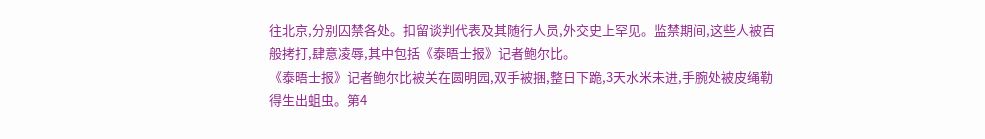往北京,分别囚禁各处。扣留谈判代表及其随行人员,外交史上罕见。监禁期间,这些人被百般拷打,肆意凌辱,其中包括《泰晤士报》记者鲍尔比。
《泰晤士报》记者鲍尔比被关在圆明园,双手被捆,整日下跪,3天水米未进,手腕处被皮绳勒得生出蛆虫。第4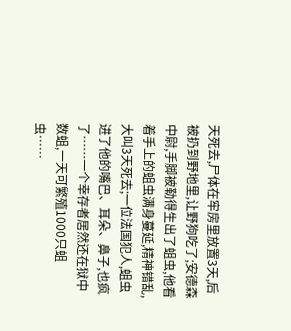天死去,尸体在牢房里放置3天,后被扔到野地里,让野狗吃了;安德森中尉,手脚被勒得生出了蛆虫,他看着手上的蛆虫满身蔓延,精神错乱,大叫3天死去;一位法国犯人,蛆虫进了他的嘴巴、耳朵、鼻子,也疯了……一个幸存者居然还在狱中数蛆,一天可繁殖1000只蛆虫……